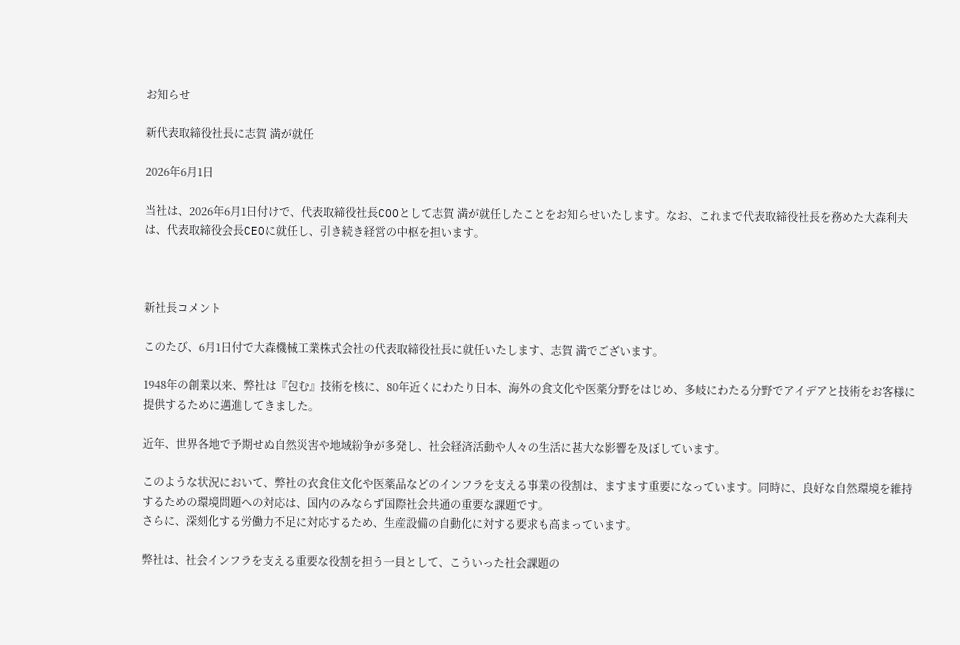お知らせ

新代表取締役社長に志賀 満が就任

2026年6月1日

当社は、2026年6月1日付けで、代表取締役社長COOとして志賀 満が就任したことをお知らせいたします。なお、これまで代表取締役社長を務めた大森利夫は、代表取締役会長CEOに就任し、引き続き経営の中枢を担います。



新社長コメント

このたび、6月1日付で大森機械工業株式会社の代表取締役社長に就任いたします、志賀 満でございます。

1948年の創業以来、弊社は『包む』技術を核に、80年近くにわたり日本、海外の食文化や医薬分野をはじめ、多岐にわたる分野でアイデアと技術をお客様に提供するために邁進してきました。

近年、世界各地で予期せぬ自然災害や地域紛争が多発し、社会経済活動や人々の生活に甚大な影響を及ぼしています。

このような状況において、弊社の衣食住文化や医薬品などのインフラを支える事業の役割は、ますます重要になっています。同時に、良好な自然環境を維持するための環境問題への対応は、国内のみならず国際社会共通の重要な課題です。
さらに、深刻化する労働力不足に対応するため、生産設備の自動化に対する要求も高まっています。

弊社は、社会インフラを支える重要な役割を担う一員として、こういった社会課題の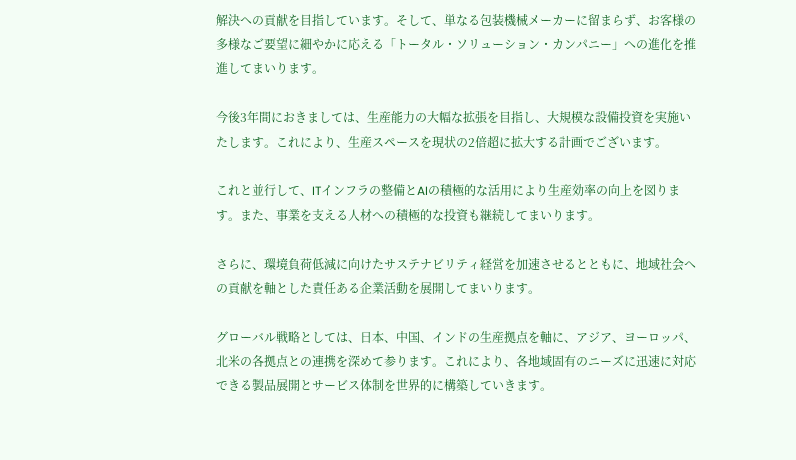解決への貢献を目指しています。そして、単なる包装機械メーカーに留まらず、お客様の多様なご要望に細やかに応える「トータル・ソリューション・カンパニー」への進化を推進してまいります。

今後3年間におきましては、生産能力の大幅な拡張を目指し、大規模な設備投資を実施いたします。これにより、生産スペースを現状の2倍超に拡大する計画でございます。

これと並行して、ITインフラの整備とAIの積極的な活用により生産効率の向上を図ります。また、事業を支える人材への積極的な投資も継続してまいります。

さらに、環境負荷低減に向けたサステナビリティ経営を加速させるとともに、地域社会への貢献を軸とした責任ある企業活動を展開してまいります。

グローバル戦略としては、日本、中国、インドの生産拠点を軸に、アジア、ヨーロッパ、北米の各拠点との連携を深めて参ります。これにより、各地域固有のニーズに迅速に対応できる製品展開とサービス体制を世界的に構築していきます。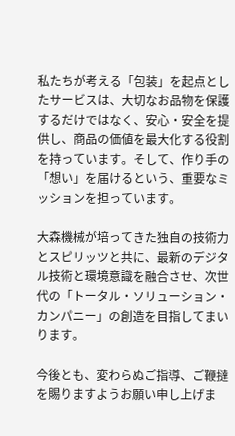私たちが考える「包装」を起点としたサービスは、大切なお品物を保護するだけではなく、安心・安全を提供し、商品の価値を最大化する役割を持っています。そして、作り手の「想い」を届けるという、重要なミッションを担っています。

大森機械が培ってきた独自の技術力とスピリッツと共に、最新のデジタル技術と環境意識を融合させ、次世代の「トータル・ソリューション・カンパニー」の創造を目指してまいります。

今後とも、変わらぬご指導、ご鞭撻を賜りますようお願い申し上げま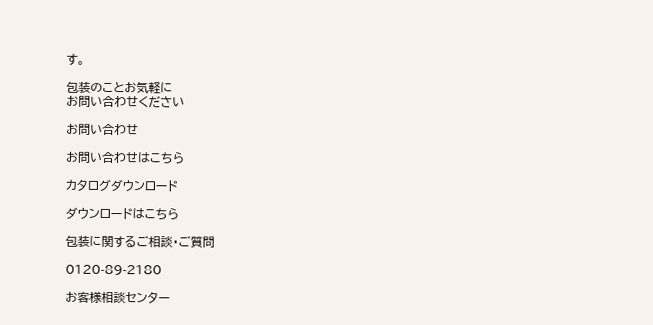す。

包装のことお気軽に
お問い合わせください

お問い合わせ

お問い合わせはこちら

カタログダウンロード

ダウンロードはこちら

包装に関するご相談・ご質問

0120-89-2180

お客様相談センター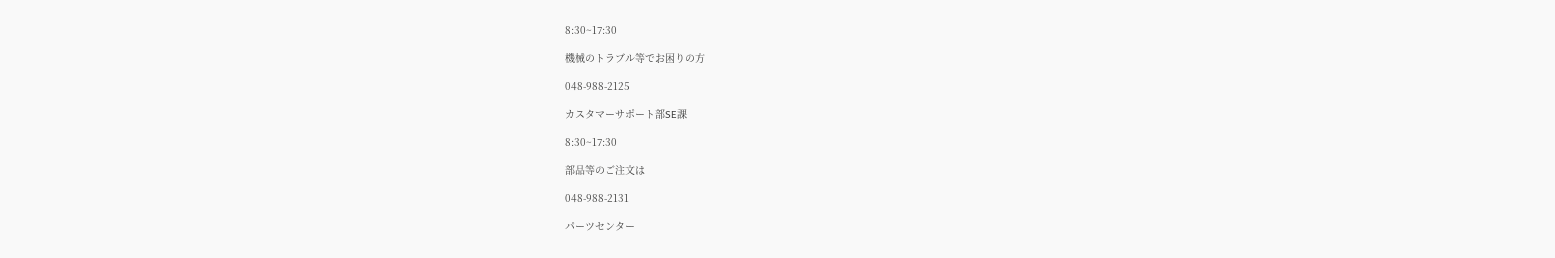8:30~17:30

機械のトラブル等でお困りの方

048-988-2125

カスタマーサポート部SE課

8:30~17:30

部品等のご注文は

048-988-2131

パーツセンター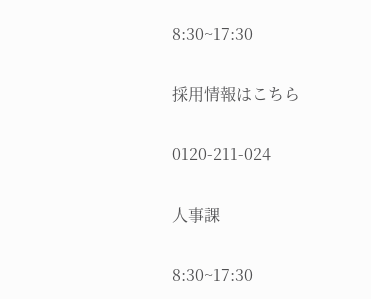8:30~17:30

採用情報はこちら

0120-211-024

人事課

8:30~17:30